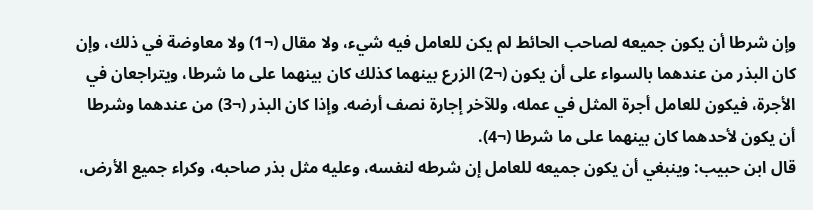وإن شرطا أن يكون جميعه لصاحب الحائط لم يكن للعامل فيه شيء، ولا مقال (¬1) ولا معاوضة في ذلك، وإن كان البذر من عندهما بالسواء على أن يكون (¬2) الزرع بينهما كذلك كان بينهما على ما شرطا، ويتراجعان في الأجرة، فيكون للعامل أجرة المثل في عمله، وللآخر إجارة نصف أرضه. وإذا كان البذر (¬3) من عندهما وشرطا أن يكون لأحدهما كان بينهما على ما شرطا (¬4).
قال ابن حبيب: وينبغي أن يكون جميعه للعامل إن شرطه لنفسه، وعليه مثل بذر صاحبه، وكراء جميع الأرض،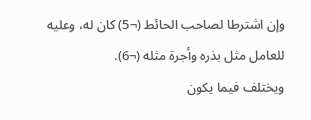وإن اشترطا لصاحب الحائط (¬5) كان له، وعليه للعامل مثل بذره وأجرة مثله (¬6).
ويختلف فيما يكون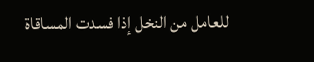للعامل من النخل إذا فسدت المساقاة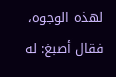لهذه الوجوه، فقال أصبغ: له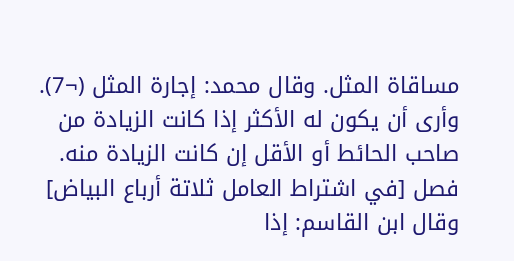مساقاة المثل. وقال محمد: إجارة المثل (¬7). وأرى أن يكون له الأكثر إذا كانت الزيادة من صاحب الحائط أو الأقل إن كانت الزيادة منه.
فصل [في اشتراط العامل ثلاتة أرباع البياض]
وقال ابن القاسم: إذا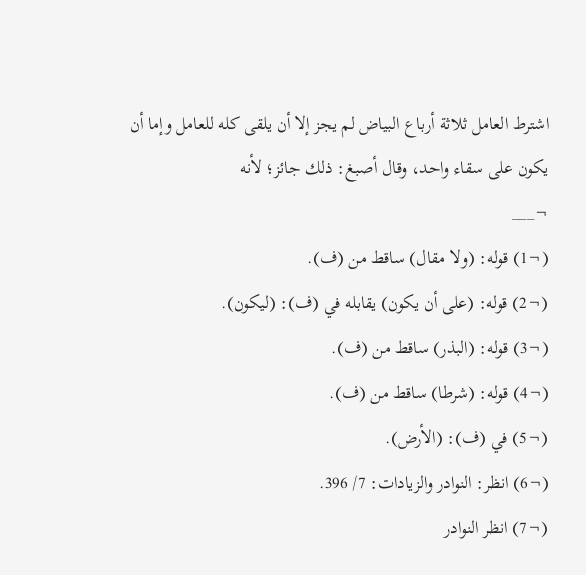اشترط العامل ثلاثة أرباع البياض لم يجز إلا أن يلقى كله للعامل وإما أن يكون على سقاء واحد، وقال أصبغ: ذلك جائز؛ لأنه
¬___
(¬1) قوله: (ولا مقال) ساقط من (ف).
(¬2) قوله: (على أن يكون) يقابله في (ف): (ليكون).
(¬3) قوله: (البذر) ساقط من (ف).
(¬4) قوله: (شرطا) ساقط من (ف).
(¬5) في (ف): (الأرض).
(¬6) انظر: النوادر والزيادات: 7/ 396.
(¬7) انظر النوادر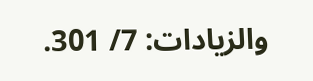والزيادات: 7/ 301.